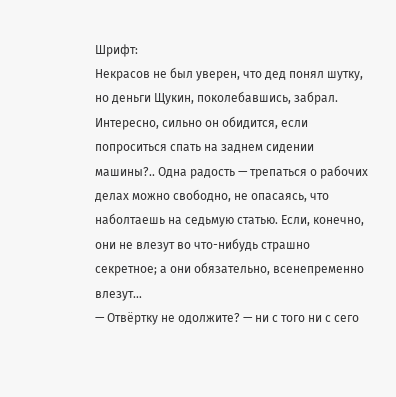Шрифт:
Некрасов не был уверен, что дед понял шутку, но деньги Щукин, поколебавшись, забрал. Интересно, сильно он обидится, если попроситься спать на заднем сидении машины?.. Одна радость — трепаться о рабочих делах можно свободно, не опасаясь, что наболтаешь на седьмую статью. Если, конечно, они не влезут во что-нибудь страшно секретное; а они обязательно, всенепременно влезут…
— Отвёртку не одолжите? — ни с того ни с сего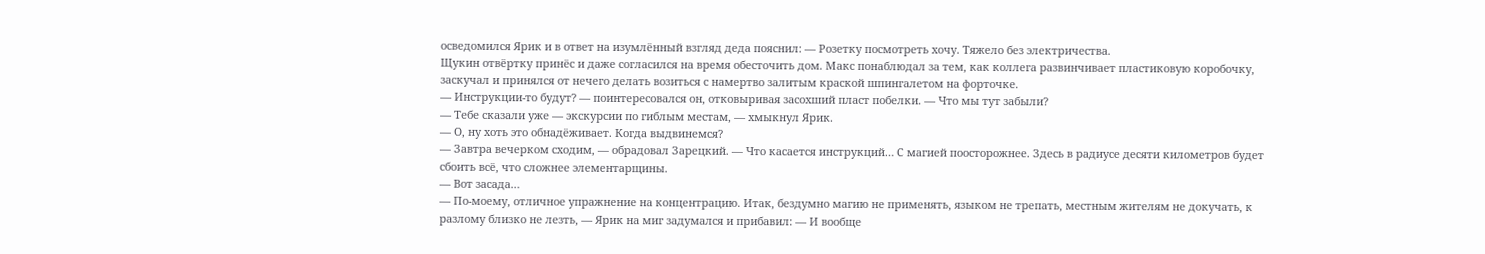осведомился Ярик и в ответ на изумлённый взгляд деда пояснил: — Розетку посмотреть хочу. Тяжело без электричества.
Щукин отвёртку принёс и даже согласился на время обесточить дом. Макс понаблюдал за тем, как коллега развинчивает пластиковую коробочку, заскучал и принялся от нечего делать возиться с намертво залитым краской шпингалетом на форточке.
— Инструкции-то будут? — поинтересовался он, отковыривая засохший пласт побелки. — Что мы тут забыли?
— Тебе сказали уже — экскурсии по гиблым местам, — хмыкнул Ярик.
— О, ну хоть это обнадёживает. Когда выдвинемся?
— Завтра вечерком сходим, — обрадовал Зарецкий. — Что касается инструкций… С магией поосторожнее. Здесь в радиусе десяти километров будет сбоить всё, что сложнее элементарщины.
— Вот засада…
— По-моему, отличное упражнение на концентрацию. Итак, бездумно магию не применять, языком не трепать, местным жителям не докучать, к разлому близко не лезть, — Ярик на миг задумался и прибавил: — И вообще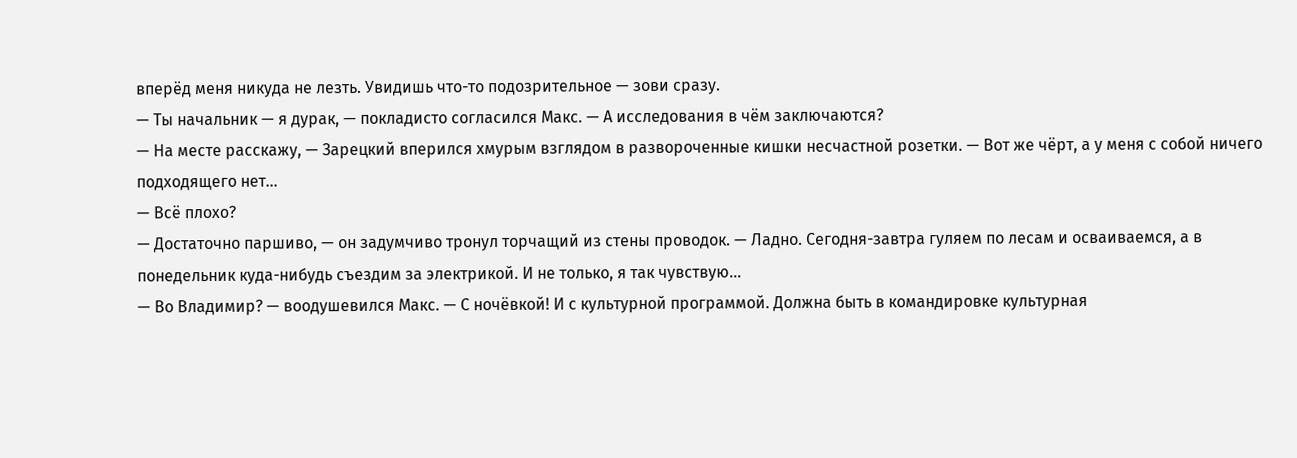вперёд меня никуда не лезть. Увидишь что-то подозрительное — зови сразу.
— Ты начальник — я дурак, — покладисто согласился Макс. — А исследования в чём заключаются?
— На месте расскажу, — Зарецкий вперился хмурым взглядом в развороченные кишки несчастной розетки. — Вот же чёрт, а у меня с собой ничего подходящего нет…
— Всё плохо?
— Достаточно паршиво, — он задумчиво тронул торчащий из стены проводок. — Ладно. Сегодня-завтра гуляем по лесам и осваиваемся, а в понедельник куда-нибудь съездим за электрикой. И не только, я так чувствую…
— Во Владимир? — воодушевился Макс. — С ночёвкой! И с культурной программой. Должна быть в командировке культурная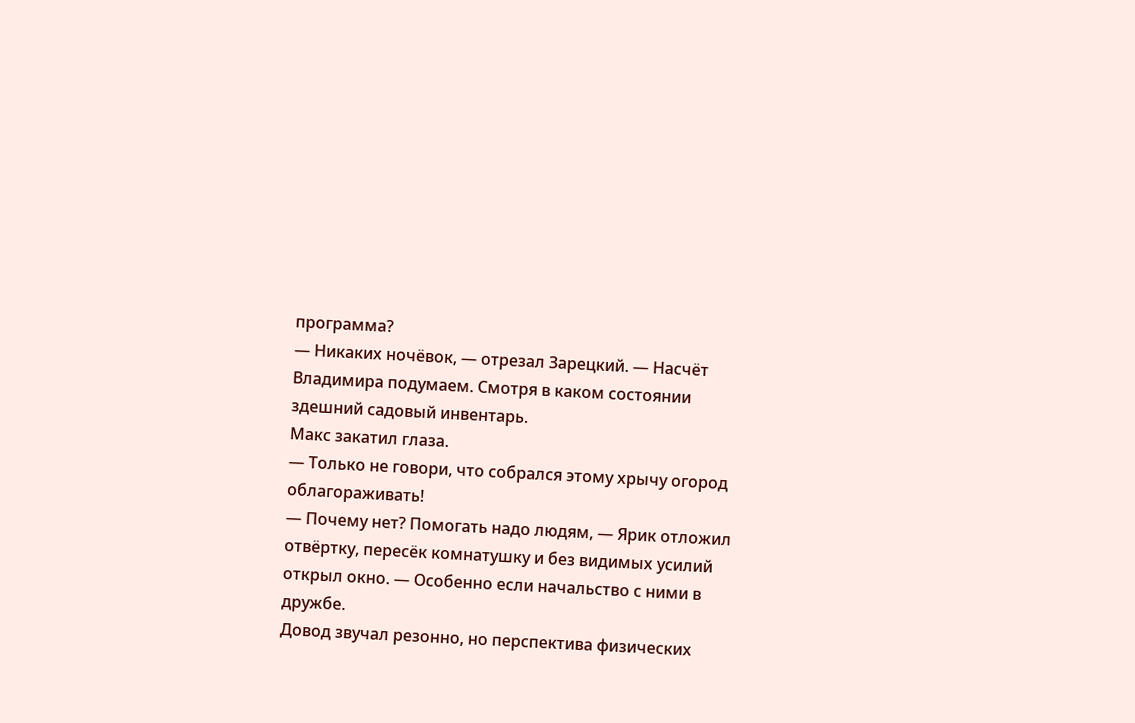программа?
— Никаких ночёвок, — отрезал Зарецкий. — Насчёт Владимира подумаем. Смотря в каком состоянии здешний садовый инвентарь.
Макс закатил глаза.
— Только не говори, что собрался этому хрычу огород облагораживать!
— Почему нет? Помогать надо людям, — Ярик отложил отвёртку, пересёк комнатушку и без видимых усилий открыл окно. — Особенно если начальство с ними в дружбе.
Довод звучал резонно, но перспектива физических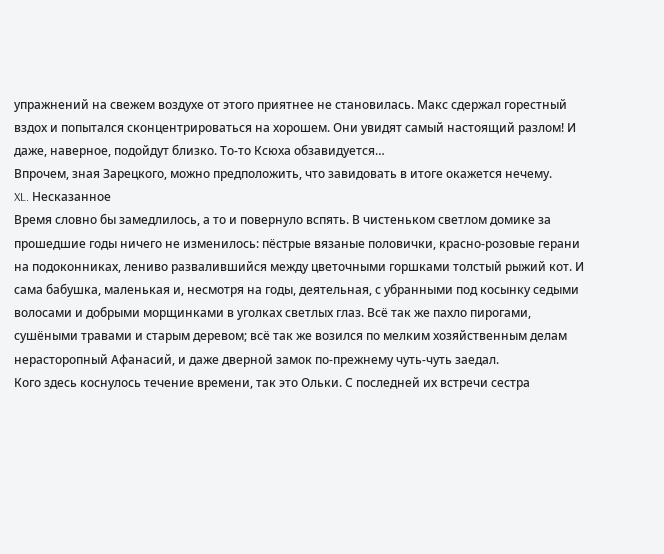упражнений на свежем воздухе от этого приятнее не становилась. Макс сдержал горестный вздох и попытался сконцентрироваться на хорошем. Они увидят самый настоящий разлом! И даже, наверное, подойдут близко. То-то Ксюха обзавидуется…
Впрочем, зная Зарецкого, можно предположить, что завидовать в итоге окажется нечему.
XL. Несказанное
Время словно бы замедлилось, а то и повернуло вспять. В чистеньком светлом домике за прошедшие годы ничего не изменилось: пёстрые вязаные половички, красно-розовые герани на подоконниках, лениво развалившийся между цветочными горшками толстый рыжий кот. И сама бабушка, маленькая и, несмотря на годы, деятельная, с убранными под косынку седыми волосами и добрыми морщинками в уголках светлых глаз. Всё так же пахло пирогами, сушёными травами и старым деревом; всё так же возился по мелким хозяйственным делам нерасторопный Афанасий, и даже дверной замок по-прежнему чуть-чуть заедал.
Кого здесь коснулось течение времени, так это Ольки. С последней их встречи сестра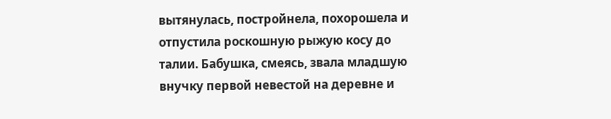вытянулась, постройнела, похорошела и отпустила роскошную рыжую косу до талии. Бабушка, смеясь, звала младшую внучку первой невестой на деревне и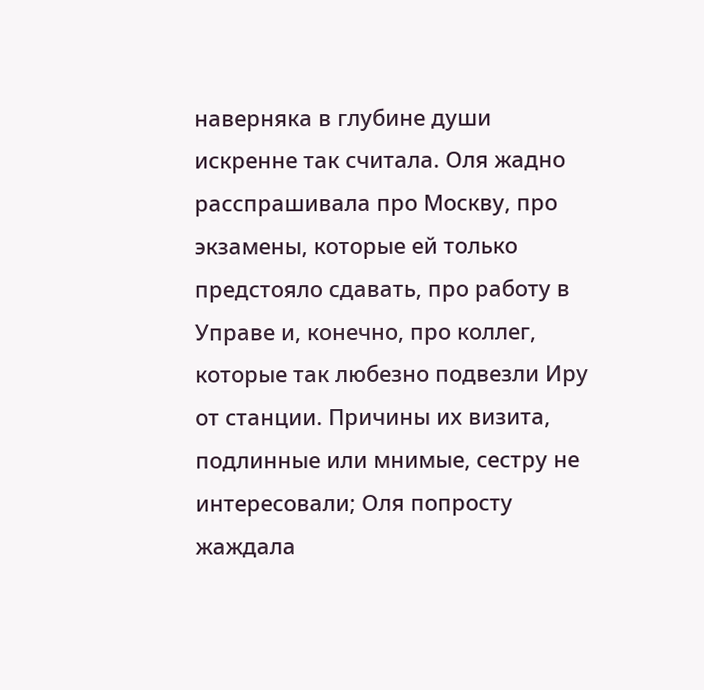наверняка в глубине души искренне так считала. Оля жадно расспрашивала про Москву, про экзамены, которые ей только предстояло сдавать, про работу в Управе и, конечно, про коллег, которые так любезно подвезли Иру от станции. Причины их визита, подлинные или мнимые, сестру не интересовали; Оля попросту жаждала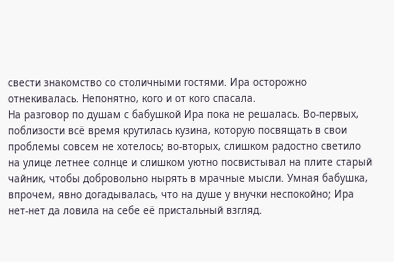свести знакомство со столичными гостями. Ира осторожно отнекивалась. Непонятно, кого и от кого спасала.
На разговор по душам с бабушкой Ира пока не решалась. Во-первых, поблизости всё время крутилась кузина, которую посвящать в свои проблемы совсем не хотелось; во-вторых, слишком радостно светило на улице летнее солнце и слишком уютно посвистывал на плите старый чайник, чтобы добровольно нырять в мрачные мысли. Умная бабушка, впрочем, явно догадывалась, что на душе у внучки неспокойно; Ира нет-нет да ловила на себе её пристальный взгляд.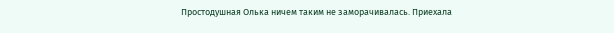Простодушная Олька ничем таким не заморачивалась. Приехала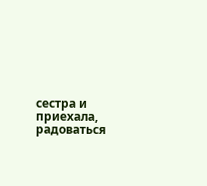сестра и приехала, радоваться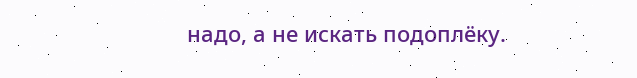надо, а не искать подоплёку.